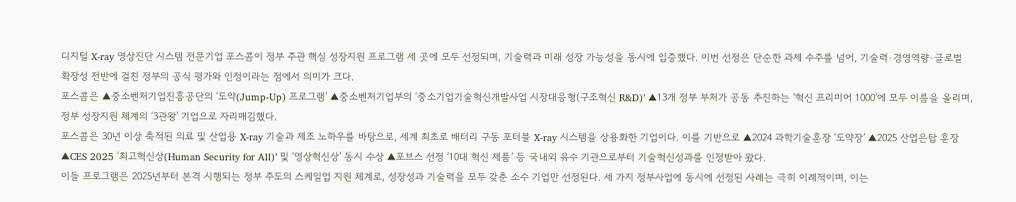디지털 X-ray 영상진단 시스템 전문기업 포스콤이 정부 주관 핵심 성장지원 프로그램 세 곳에 모두 선정되며, 기술력과 미래 성장 가능성을 동시에 입증했다. 이번 선정은 단순한 과제 수주를 넘어, 기술력·경영역량·글로벌 확장성 전반에 걸친 정부의 공식 평가와 인정이라는 점에서 의미가 크다.
포스콤은 ▲중소벤처기업진흥공단의 ‘도약(Jump-Up) 프로그램’ ▲중소벤처기업부의 ‘중소기업기술혁신개발사업 시장대응형(구조혁신 R&D)’ ▲13개 정부 부처가 공동 추진하는 ‘혁신 프리미어 1000’에 모두 이름을 올리며, 정부 성장지원 체계의 ‘3관왕’ 기업으로 자리매김했다.
포스콤은 30년 이상 축적된 의료 및 산업용 X-ray 기술과 제조 노하우를 바탕으로, 세계 최초로 배터리 구동 포터블 X-ray 시스템을 상용화한 기업이다. 이를 기반으로 ▲2024 과학기술훈장 ‘도약장’ ▲2025 산업은탑 훈장 ▲CES 2025 ‘최고혁신상(Human Security for All)’ 및 ‘영상혁신상’ 동시 수상 ▲포브스 선정 ‘10대 혁신 제품’ 등 국내외 유수 기관으로부터 기술혁신성과를 인정받아 왔다.
이들 프로그램은 2025년부터 본격 시행되는 정부 주도의 스케일업 지원 체계로, 성장성과 기술력을 모두 갖춘 소수 기업만 선정된다. 세 가지 정부사업에 동시에 선정된 사례는 극히 이례적이며, 이는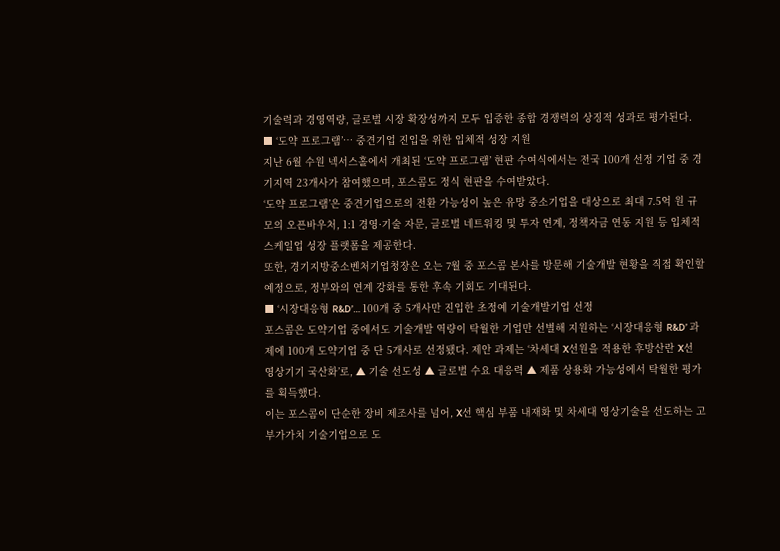기술력과 경영역량, 글로벌 시장 확장성까지 모두 입증한 종합 경쟁력의 상징적 성과로 평가된다.
■ ‘도약 프로그램’… 중견기업 진입을 위한 입체적 성장 지원
지난 6월 수원 넥서스홀에서 개최된 ‘도약 프로그램’ 현판 수여식에서는 전국 100개 선정 기업 중 경기지역 23개사가 참여했으며, 포스콤도 정식 현판을 수여받았다.
‘도약 프로그램’은 중견기업으로의 전환 가능성이 높은 유망 중소기업을 대상으로 최대 7.5억 원 규모의 오픈바우처, 1:1 경영·기술 자문, 글로벌 네트워킹 및 투자 연계, 정책자금 연동 지원 등 입체적 스케일업 성장 플랫폼을 제공한다.
또한, 경기지방중소벤처기업청장은 오는 7월 중 포스콤 본사를 방문해 기술개발 현황을 직접 확인할 예정으로, 정부와의 연계 강화를 통한 후속 기회도 기대된다.
■ ‘시장대응형 R&D’… 100개 중 5개사만 진입한 초정예 기술개발기업 선정
포스콤은 도약기업 중에서도 기술개발 역량이 탁월한 기업만 선별해 지원하는 ‘시장대응형 R&D’ 과제에 100개 도약기업 중 단 5개사로 선정됐다. 제안 과제는 ‘차세대 X선원을 적용한 후방산란 X선 영상기기 국산화’로, ▲ 기술 선도성 ▲ 글로벌 수요 대응력 ▲ 제품 상용화 가능성에서 탁월한 평가를 획득했다.
이는 포스콤이 단순한 장비 제조사를 넘어, X선 핵심 부품 내재화 및 차세대 영상기술을 선도하는 고부가가치 기술기업으로 도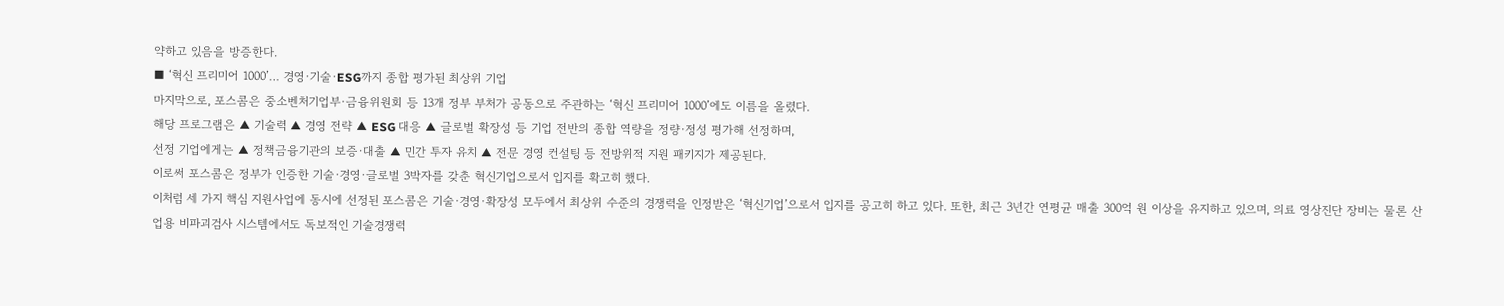약하고 있음을 방증한다.
■ ‘혁신 프리미어 1000’… 경영·기술·ESG까지 종합 평가된 최상위 기업
마지막으로, 포스콤은 중소벤처기업부·금융위원회 등 13개 정부 부처가 공동으로 주관하는 ‘혁신 프리미어 1000’에도 이름을 올렸다.
해당 프로그램은 ▲ 기술력 ▲ 경영 전략 ▲ ESG 대응 ▲ 글로벌 확장성 등 기업 전반의 종합 역량을 정량·정성 평가해 선정하며,
선정 기업에게는 ▲ 정책금융기관의 보증·대출 ▲ 민간 투자 유치 ▲ 전문 경영 컨설팅 등 전방위적 지원 패키지가 제공된다.
이로써 포스콤은 정부가 인증한 기술·경영·글로벌 3박자를 갖춘 혁신기업으로서 입지를 확고히 했다.
이처럼 세 가지 핵심 지원사업에 동시에 선정된 포스콤은 기술·경영·확장성 모두에서 최상위 수준의 경쟁력을 인정받은 ‘혁신기업’으로서 입지를 공고히 하고 있다. 또한, 최근 3년간 연평균 매출 300억 원 이상을 유지하고 있으며, 의료 영상진단 장비는 물론 산업용 비파괴검사 시스템에서도 독보적인 기술경쟁력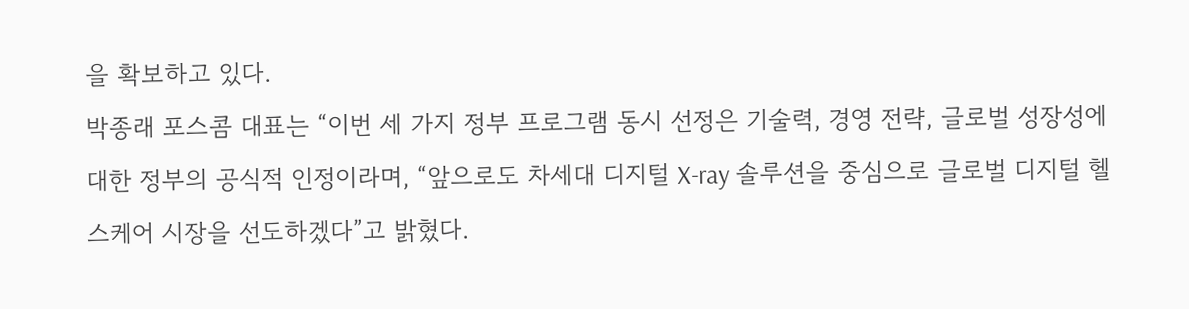을 확보하고 있다.
박종래 포스콤 대표는 “이번 세 가지 정부 프로그램 동시 선정은 기술력, 경영 전략, 글로벌 성장성에 대한 정부의 공식적 인정이라며, “앞으로도 차세대 디지털 X-ray 솔루션을 중심으로 글로벌 디지털 헬스케어 시장을 선도하겠다”고 밝혔다.